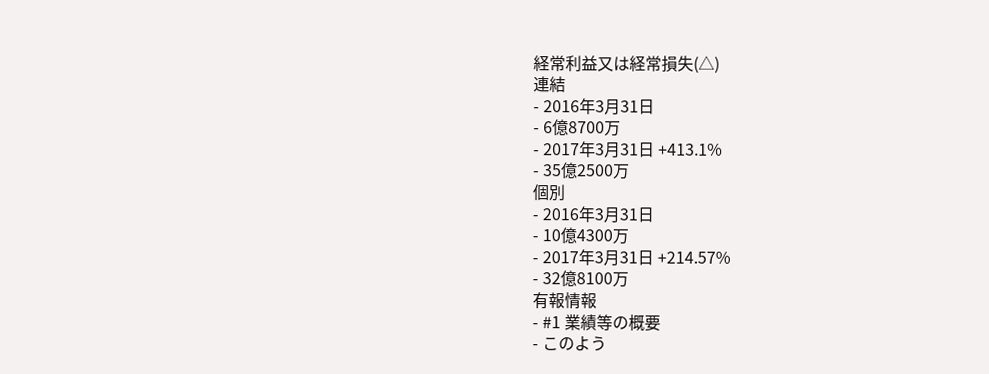経常利益又は経常損失(△)
連結
- 2016年3月31日
- 6億8700万
- 2017年3月31日 +413.1%
- 35億2500万
個別
- 2016年3月31日
- 10億4300万
- 2017年3月31日 +214.57%
- 32億8100万
有報情報
- #1 業績等の概要
- このよう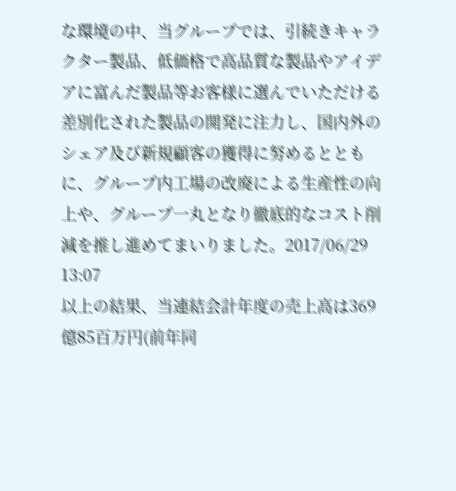な環境の中、当グループでは、引続きキャラクター製品、低価格で高品質な製品やアイデアに富んだ製品等お客様に選んでいただける差別化された製品の開発に注力し、国内外のシェア及び新規顧客の獲得に努めるとともに、グループ内工場の改廃による生産性の向上や、グループ一丸となり徹底的なコスト削減を推し進めてまいりました。2017/06/29 13:07
以上の結果、当連結会計年度の売上高は369億85百万円(前年同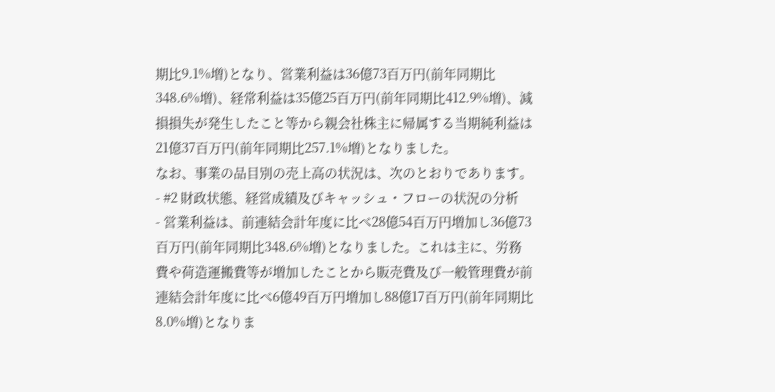期比9.1%増)となり、営業利益は36億73百万円(前年同期比348.6%増)、経常利益は35億25百万円(前年同期比412.9%増)、減損損失が発生したこと等から親会社株主に帰属する当期純利益は21億37百万円(前年同期比257.1%増)となりました。
なお、事業の品目別の売上高の状況は、次のとおりであります。 - #2 財政状態、経営成績及びキャッシュ・フローの状況の分析
- 営業利益は、前連結会計年度に比べ28億54百万円増加し36億73百万円(前年同期比348.6%増)となりました。これは主に、労務費や荷造運搬費等が増加したことから販売費及び一般管理費が前連結会計年度に比べ6億49百万円増加し88億17百万円(前年同期比8.0%増)となりま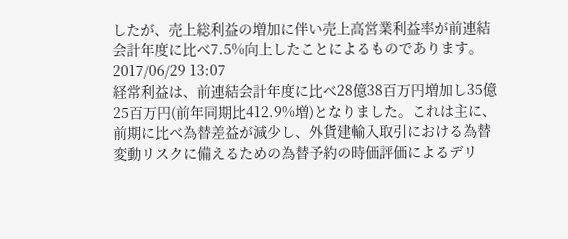したが、売上総利益の増加に伴い売上高営業利益率が前連結会計年度に比べ7.5%向上したことによるものであります。2017/06/29 13:07
経常利益は、前連結会計年度に比べ28億38百万円増加し35億25百万円(前年同期比412.9%増)となりました。これは主に、前期に比べ為替差益が減少し、外貨建輸入取引における為替変動リスクに備えるための為替予約の時価評価によるデリ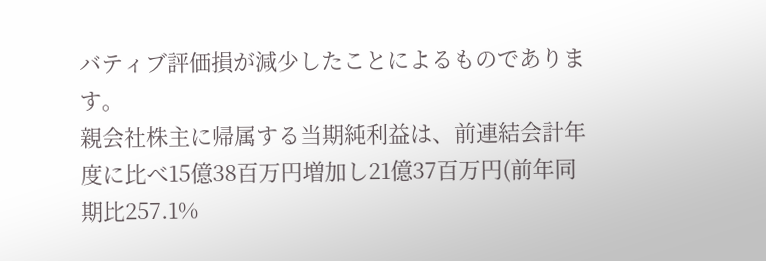バティブ評価損が減少したことによるものであります。
親会社株主に帰属する当期純利益は、前連結会計年度に比べ15億38百万円増加し21億37百万円(前年同期比257.1%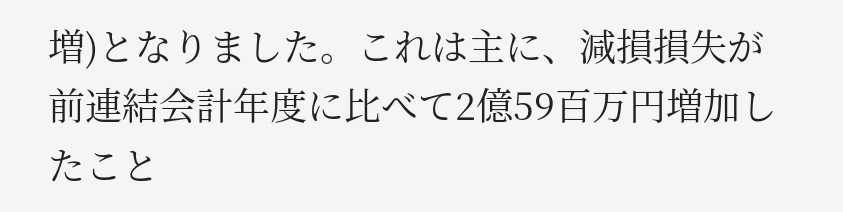増)となりました。これは主に、減損損失が前連結会計年度に比べて2億59百万円増加したこと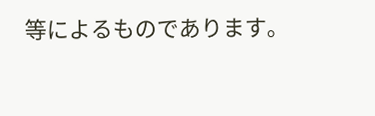等によるものであります。